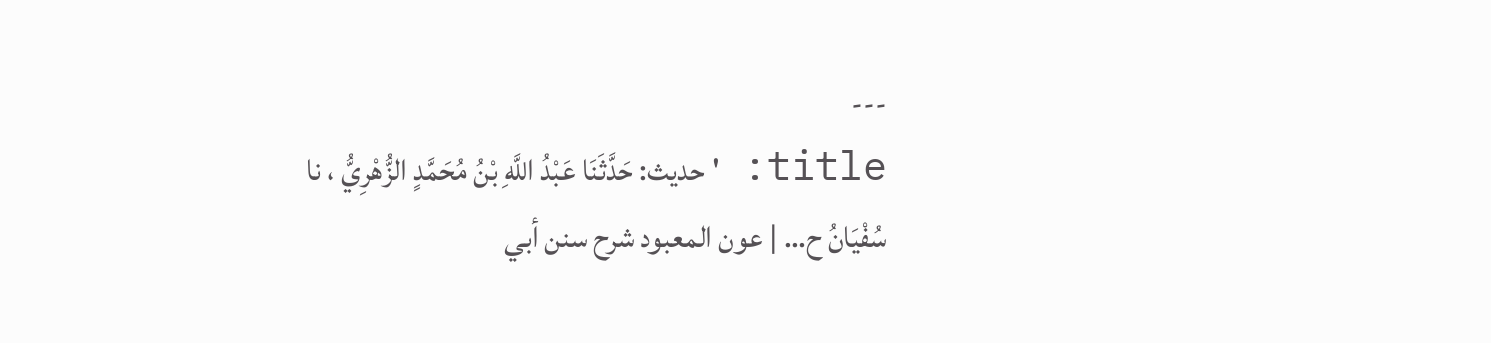---
title: 'حديث: حَدَّثَنَا عَبْدُ اللَّهِ بْنُ مُحَمَّدٍ الزُّهْرِيُّ ، نا سُفْيَانُ ح… | عون المعبود شرح سنن أبي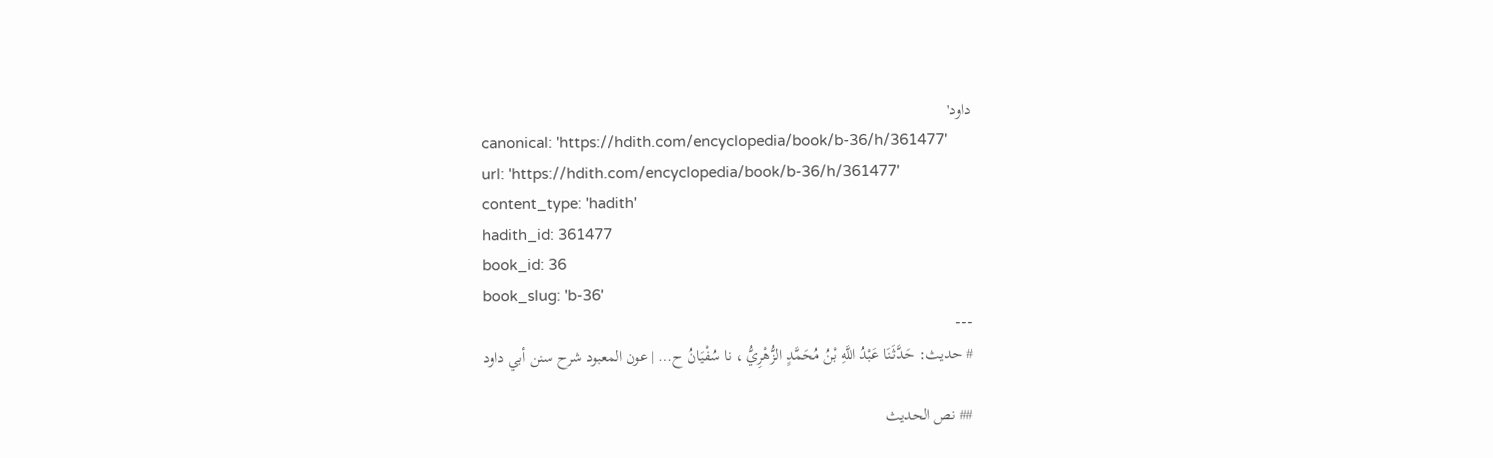داود'
canonical: 'https://hdith.com/encyclopedia/book/b-36/h/361477'
url: 'https://hdith.com/encyclopedia/book/b-36/h/361477'
content_type: 'hadith'
hadith_id: 361477
book_id: 36
book_slug: 'b-36'
---
# حديث: حَدَّثَنَا عَبْدُ اللَّهِ بْنُ مُحَمَّدٍ الزُّهْرِيُّ ، نا سُفْيَانُ ح… | عون المعبود شرح سنن أبي داود

## نص الحديث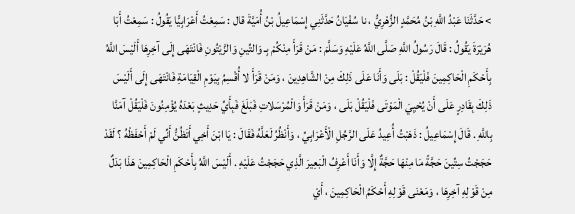> حَدَّثَنَا عَبْدُ اللَّهِ بْنُ مُحَمَّدٍ الزُّهْرِيُّ ، نا سُفْيَانُ حَدَّثَنِي إِسْمَاعِيلُ بْنُ أُمَيَّةَ قال : سَمِعْتُ أَعْرَابِيًّا يَقُولُ : سَمِعْتُ أَبَا هُرَيْرَةَ يَقُولُ : قَالَ رَسُولُ اللَّهِ صَلَّى اللَّهُ عَلَيْهِ وَسَلَّمَ : مَنْ قَرَأَ مِنْكُمْ بِـ وَالتِّينِ وَالزَّيْتُونِ فَانْتَهَى إِلَى آخِرِهَا أَلَيْسَ اللَّهُ بِأَحْكَمِ الْحَاكِمِينَ فَلْيَقُلْ : بَلَى وَأَنَا عَلَى ذَلِكَ مِنْ الشَّاهِدِينَ ، وَمَنْ قَرَأَ لا أُقْسِمُ بِيَوْمِ الْقِيَامَةِ فَانْتَهَى إِلَى أَلَيْسَ ذَلِكَ بِقَادِرٍ عَلَى أَنْ يُحْيِيَ الْمَوْتَى فَلْيَقُلْ بَلَى ، وَمَنْ قَرَأَ وَالْمُرْسَلاتِ فَبَلَغَ فَبِأَيِّ حَدِيثٍ بَعْدَهُ يُؤْمِنُونَ فَلْيَقُلْ آمَنَّا بِاللَّهِ . قَالَ إِسْمَاعِيلُ : ذَهَبْتُ أُعِيدُ عَلَى الرَّجُلِ الْأَعْرَابِيِّ ، وَأَنْظُرُ لَعَلَّهُ فَقَالَ : يَا ابْنَ أَخِي أَتَظُنُّ أَنِّي لَمْ أَحْفَظْهُ ؟ لَقَدْ حَجَجْتُ سِتِّينَ حَجَّةً مَا مِنْهَا حَجَّةٌ إِلَّا وَأَنَا أَعْرِفُ الْبَعِيرَ الَّذِي حَجَجْتُ عَلَيْهِ . أَلَيْسَ اللَّهُ بِأَحْكَمِ الْحَاكِمِينَ هَذَا بَدَلٌ مِنْ قَوْلِهِ آخِرِهَا ، وَمَعْنَى قَوْلِهِ أَحْكَمُ الْحَاكِمِينَ ، أَيْ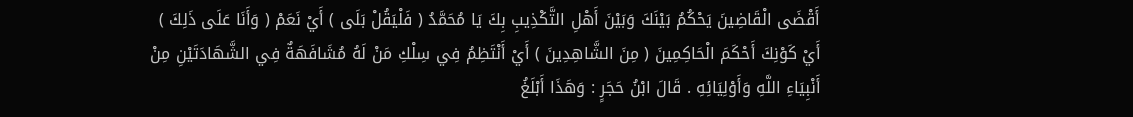أَقْضَى الْقَاضِينَ يَحْكُمُ بَيْنَكَ وَبَيْنَ أَهْلِ التَّكْذِيبِ بِكَ يَا مُحَمَّدُ ( فَلْيَقُلْ بَلَى ) أَيْ نَعَمْ ( وَأَنَا عَلَى ذَلِكَ ) أَيْ كَوْنِكَ أَحْكَمَ الْحَاكِمِينَ ( مِنَ الشَّاهِدِينَ ) أَيْ أَنْتَظِمُ فِي سِلْكِ مَنْ لَهُ مُشَافَهَةٌ فِي الشَّهَادَتَيْنِ مِنْ أَنْبِيَاءِ اللَّهِ وَأَوْلِيَائِهِ . قَالَ ابْنُ حَجَرٍ : وَهَذَا أَبْلَغُ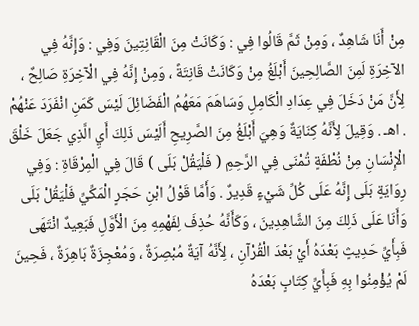مِنْ أَنَا شَاهِدٌ ، وَمِنْ ثَمَّ قَالُوا فِي : وَكَانَتْ مِنَ الْقَانِتِينَ وَفِي : وَإِنَّهُ فِي الآخِرَةِ لَمِنَ الصَّالِحِينَ أَبْلَغُ مِنْ وَكَانَتْ قَانِتَةً ، وَمِنْ إِنَّهُ فِي الْآخِرَةِ صَالِحٌ ، لِأَنَّ مَنْ دَخَلَ فِي عِدَادِ الْكَامِلِ وَسَاهَمَ مَعَهُمُ الْفَضَائِلَ لَيْسَ كَمَنِ انْفَرَدَ عَنْهُمْ . اهـ . وَقِيلَ لِأَنَّهُ كِنَايَةٌ وَهِيَ أَبْلَغُ مِنَ الصَّرِيحِ أَلَيْسَ ذَلِكَ أَيِ الَّذِي جَعَلَ خَلْقَ الْإِنْسَانِ مِنْ نُطْفَةٍ تُمْنَى فِي الرَّحِمِ ( فَلْيَقُلْ بَلَى ) قَالَ فِي الْمِرْقَاةِ : وَفِي رِوَايَةٍ بَلَى إِنَّهُ عَلَى كُلِّ شَيْءٍ قَدِيرٌ . وَأَمَّا قَوْلُ ابْنِ حَجَرٍ الْمَكِّيِّ فَلْيَقُلْ بَلَى وَأَنَا عَلَى ذَلِكَ مِنَ الشَّاهِدِينَ ، وَكَأَنَّهُ حُذِفَ لِفَهْمِهِ مِنَ الْأَوَّلِ فَبَعِيدٌ انْتَهَى فَبِأَيِّ حَدِيثٍ بَعْدَهُ أَيْ بَعْدَ الْقُرْآنِ ، لِأَنَّهُ آيَةٌ مُبْصِرَةٌ ، وَمُعْجِزَةٌ بَاهِرَةٌ ، فَحِينَ لَمْ يُؤْمِنُوا بِهِ فَبِأَيِّ كِتَابٍ بَعْدَهُ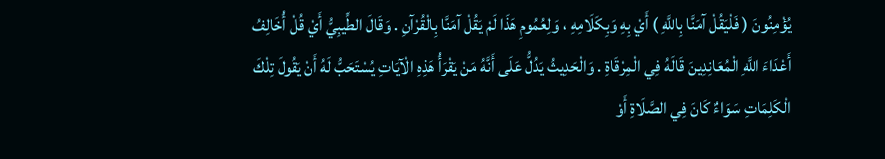يُؤْمِنُونَ ( فَلْيَقُلْ آمَنَّا بِاللَّهِ ) أَيْ بِهِ وَبِكَلَامِهِ ، وَلِعُمُومِ هَذَا لَمْ يَقُلْ آمَنَّا بِالْقُرْآنِ . وَقَالَ الطِّيبِيُّ أَيْ قُلْ أُخَالِفُ أَعْدَاءَ اللَّهِ الْمُعَانِدِينَ قَالَهُ فِي الْمِرْقَاةِ . وَالْحَدِيثُ يَدُلُّ عَلَى أَنَّهُ مَنْ يَقْرَأُ هَذِهِ الْآيَاتِ يُسْتَحَبُّ لَهُ أَنْ يَقُولَ تِلْكَ الْكَلِمَاتِ سَوَاءٌ كَانَ فِي الصَّلَاةِ أَوْ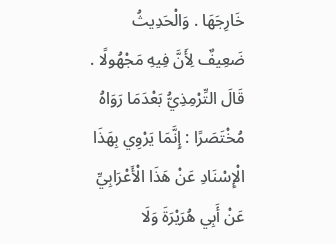خَارِجَهَا . وَالْحَدِيثُ ضَعِيفٌ لِأَنَّ فِيهِ مَجْهُولًا . قَالَ التِّرْمِذِيُّ بَعْدَمَا رَوَاهُ مُخْتَصَرًا : إِنَّمَا يَرْوِي بِهَذَا الْإِسْنَادِ عَنْ هَذَا الْأَعْرَابِيِّ عَنْ أَبِي هُرَيْرَةَ وَلَا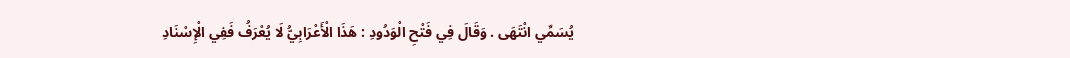يُسَمِّي انْتَهَى . وَقَالَ فِي فَتْحِ الْوَدُودِ : هَذَا الْأَعْرَابِيُّ لَا يُعْرَفُ فَفِي الْإِسْنَادِ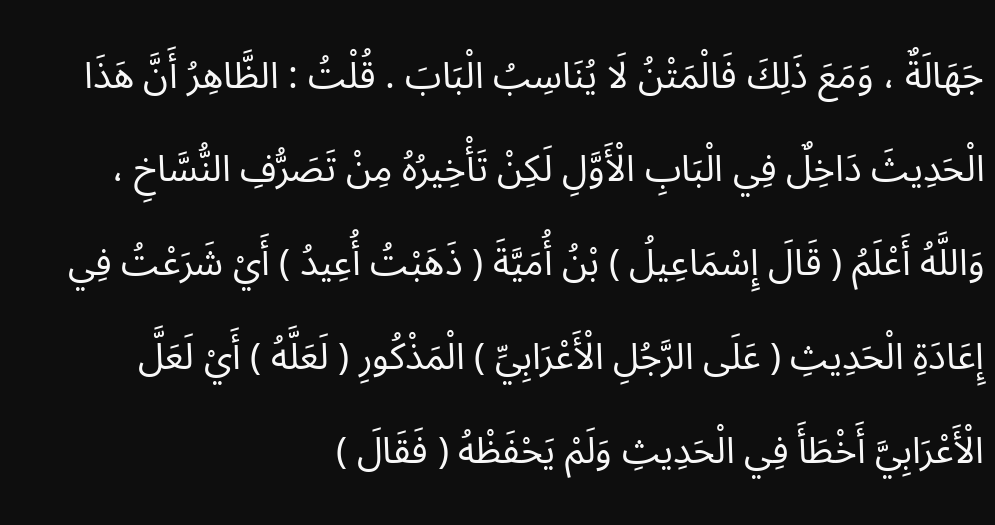جَهَالَةٌ ، وَمَعَ ذَلِكَ فَالْمَتْنُ لَا يُنَاسِبُ الْبَابَ . قُلْتُ : الظَّاهِرُ أَنَّ هَذَا الْحَدِيثَ دَاخِلٌ فِي الْبَابِ الْأَوَّلِ لَكِنْ تَأْخِيرُهُ مِنْ تَصَرُّفِ النُّسَّاخِ ، وَاللَّهُ أَعْلَمُ ( قَالَ إِسْمَاعِيلُ ) بْنُ أُمَيَّةَ ( ذَهَبْتُ أُعِيدُ ) أَيْ شَرَعْتُ فِي إِعَادَةِ الْحَدِيثِ ( عَلَى الرَّجُلِ الْأَعْرَابِيِّ ) الْمَذْكُورِ ( لَعَلَّهُ ) أَيْ لَعَلَّ الْأَعْرَابِيَّ أَخْطَأَ فِي الْحَدِيثِ وَلَمْ يَحْفَظْهُ ( فَقَالَ )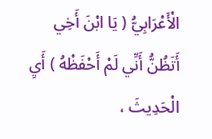الْأَعْرَابِيُّ ( يَا ابْنَ أَخِي أَتَظُنُّ أَنِّي لَمْ أَحْفَظْهُ ) أَيِ الْحَدِيثَ ،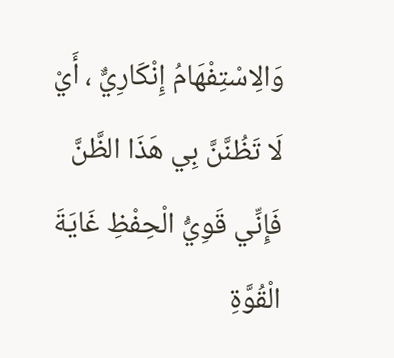وَالِاسْتِفْهَامُ إِنْكَارِيٌّ ، أَيْ لَا تَظُنَّنَّ بِي هَذَا الظَّنَّ فَإِنِّي قَوِيُّ الْحِفْظِ غَايَةَ الْقُوَّةِ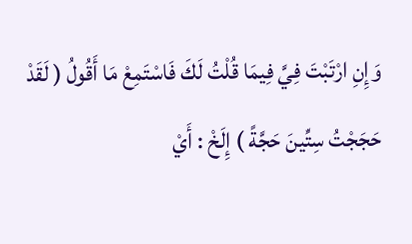وَإِنِ ارْتَبْتَ فِيَّ فِيمَا قُلْتُ لَكَ فَاسْتَمِعْ مَا أَقُولُ ( لَقَدْ حَجَجْتُ سِتِّينَ حَجَّةً ) إِلَخْ : أَيْ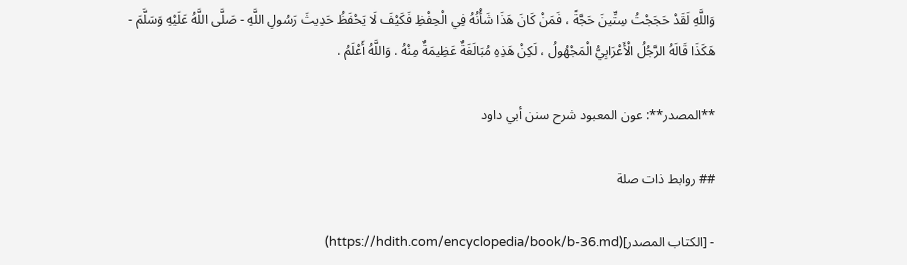وَاللَّهِ لَقَدْ حَجَجْتُ سِتِّينَ حَجَّةً ، فَمَنْ كَانَ هَذَا شَأْنُهُ فِي الْحِفْظِ فَكَيْفَ لَا يَحْفَظُ حَدِيثَ رَسُولِ اللَّهِ - صَلَّى اللَّهُ عَلَيْهِ وَسَلَّمَ - هَكَذَا قَالَهُ الرَّجُلُ الْأَعْرَابِيُّ الْمَجْهُولُ ، لَكِنْ هَذِهِ مُبَالَغَةٌ عَظِيمَةٌ مِنْهُ . وَاللَّهُ أَعْلَمُ .

**المصدر**: عون المعبود شرح سنن أبي داود

## روابط ذات صلة

- [الكتاب المصدر](https://hdith.com/encyclopedia/book/b-36.md)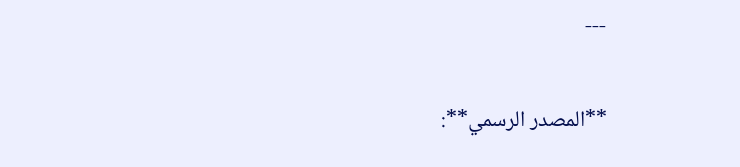---

**المصدر الرسمي**: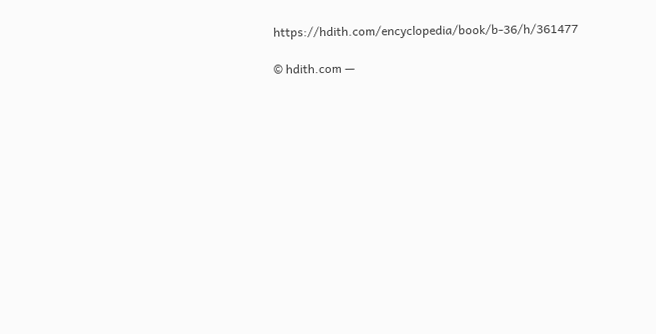https://hdith.com/encyclopedia/book/b-36/h/361477

© hdith.com —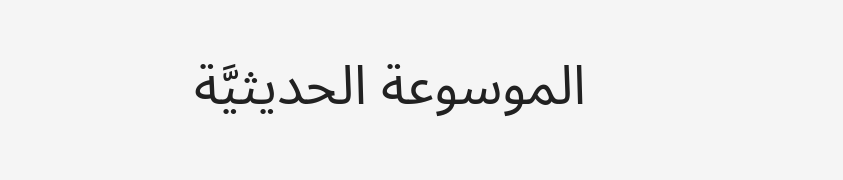الموسوعة الحديثيَّة